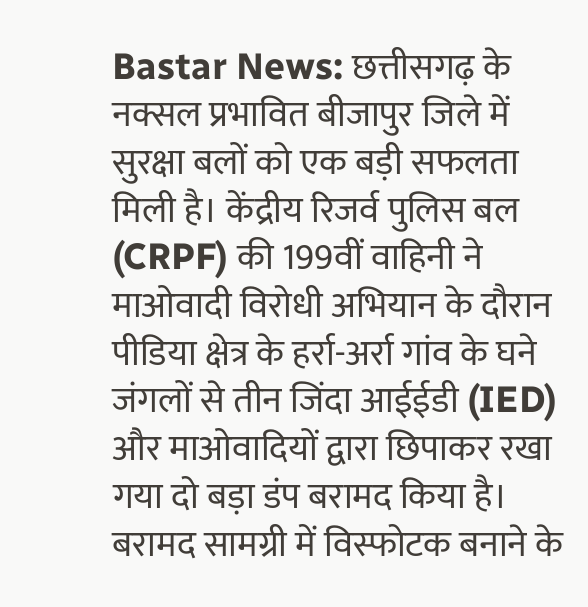Bastar News: छत्तीसगढ़ के नक्सल प्रभावित बीजापुर जिले में सुरक्षा बलों को एक बड़ी सफलता मिली है। केंद्रीय रिजर्व पुलिस बल (CRPF) की 199वीं वाहिनी ने माओवादी विरोधी अभियान के दौरान पीडिया क्षेत्र के हर्रा-अर्रा गांव के घने जंगलों से तीन जिंदा आईईडी (IED) और माओवादियों द्वारा छिपाकर रखा गया दो बड़ा डंप बरामद किया है। बरामद सामग्री में विस्फोटक बनाने के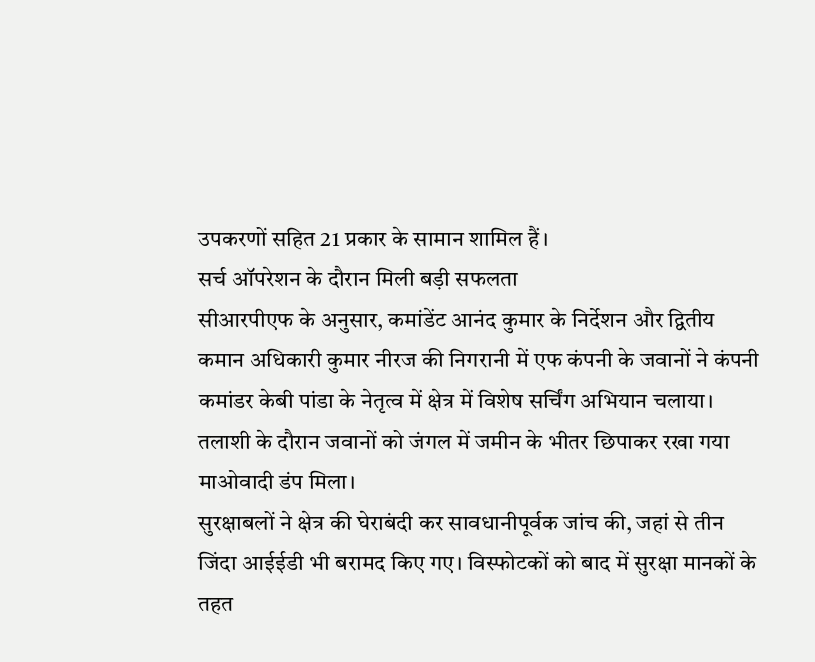उपकरणों सहित 21 प्रकार के सामान शामिल हैं।
सर्च ऑपरेशन के दौरान मिली बड़ी सफलता
सीआरपीएफ के अनुसार, कमांडेंट आनंद कुमार के निर्देशन और द्वितीय कमान अधिकारी कुमार नीरज की निगरानी में एफ कंपनी के जवानों ने कंपनी कमांडर केबी पांडा के नेतृत्व में क्षेत्र में विशेष सर्चिंग अभियान चलाया। तलाशी के दौरान जवानों को जंगल में जमीन के भीतर छिपाकर रखा गया माओवादी डंप मिला।
सुरक्षाबलों ने क्षेत्र की घेराबंदी कर सावधानीपूर्वक जांच की, जहां से तीन जिंदा आईईडी भी बरामद किए गए। विस्फोटकों को बाद में सुरक्षा मानकों के तहत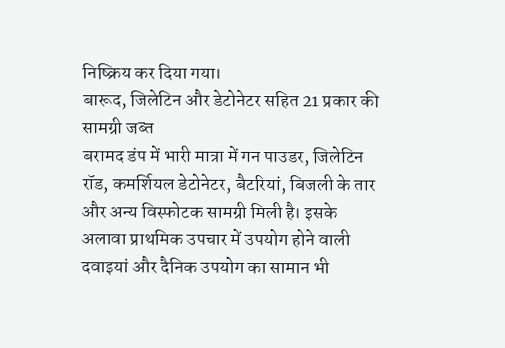निष्क्रिय कर दिया गया।
बारूद, जिलेटिन और डेटोनेटर सहित 21 प्रकार की सामग्री जब्त
बरामद डंप में भारी मात्रा में गन पाउडर, जिलेटिन रॉड, कमर्शियल डेटोनेटर, बैटरियां, बिजली के तार और अन्य विस्फोटक सामग्री मिली है। इसके अलावा प्राथमिक उपचार में उपयोग होने वाली दवाइयां और दैनिक उपयोग का सामान भी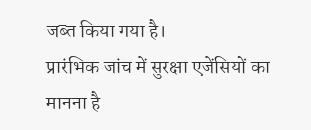जब्त किया गया है।
प्रारंभिक जांच में सुरक्षा एजेंसियों का मानना है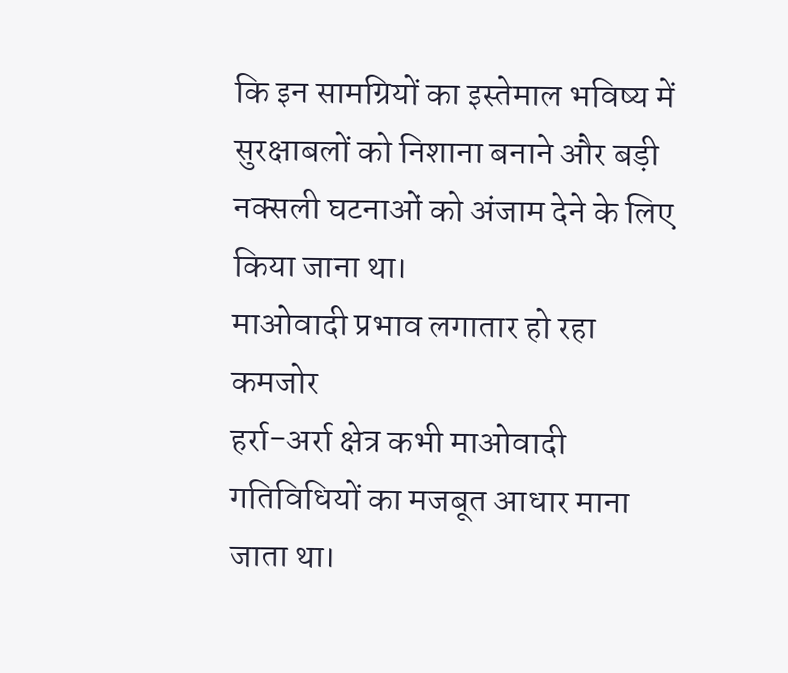कि इन सामग्रियों का इस्तेमाल भविष्य में सुरक्षाबलों को निशाना बनाने और बड़ी नक्सली घटनाओं को अंजाम देने के लिए किया जाना था।
माओवादी प्रभाव लगातार हो रहा कमजोर
हर्रा-अर्रा क्षेत्र कभी माओवादी गतिविधियों का मजबूत आधार माना जाता था।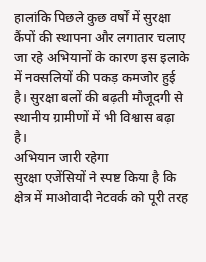हालांकि पिछले कुछ वर्षों में सुरक्षा कैंपों की स्थापना और लगातार चलाए जा रहे अभियानों के कारण इस इलाके में नक्सलियों की पकड़ कमजोर हुई है। सुरक्षा बलों की बढ़ती मौजूदगी से स्थानीय ग्रामीणों में भी विश्वास बढ़ा है।
अभियान जारी रहेगा
सुरक्षा एजेंसियों ने स्पष्ट किया है कि क्षेत्र में माओवादी नेटवर्क को पूरी तरह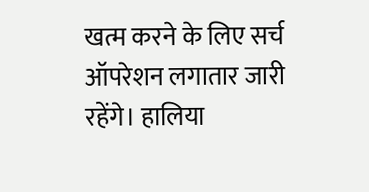खत्म करने के लिए सर्च ऑपरेशन लगातार जारी रहेंगे। हालिया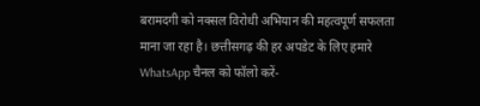बरामदगी को नक्सल विरोधी अभियान की महत्वपूर्ण सफलता माना जा रहा है। छत्तीसगढ़ की हर अपडेट के लिए हमारे WhatsApp चैनल को फॉलो करें-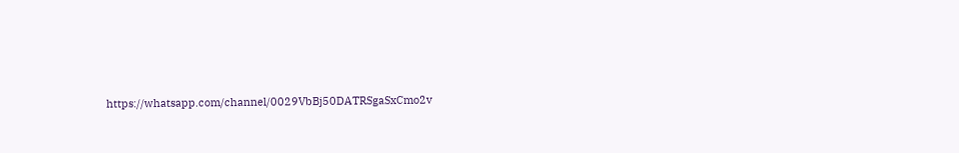https://whatsapp.com/channel/0029VbBj50DATRSgaSxCmo2v